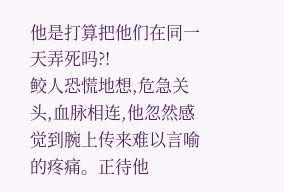他是打算把他们在同一天弄死吗?!
鲛人恐慌地想,危急关头,血脉相连,他忽然感觉到腕上传来难以言喻的疼痛。正待他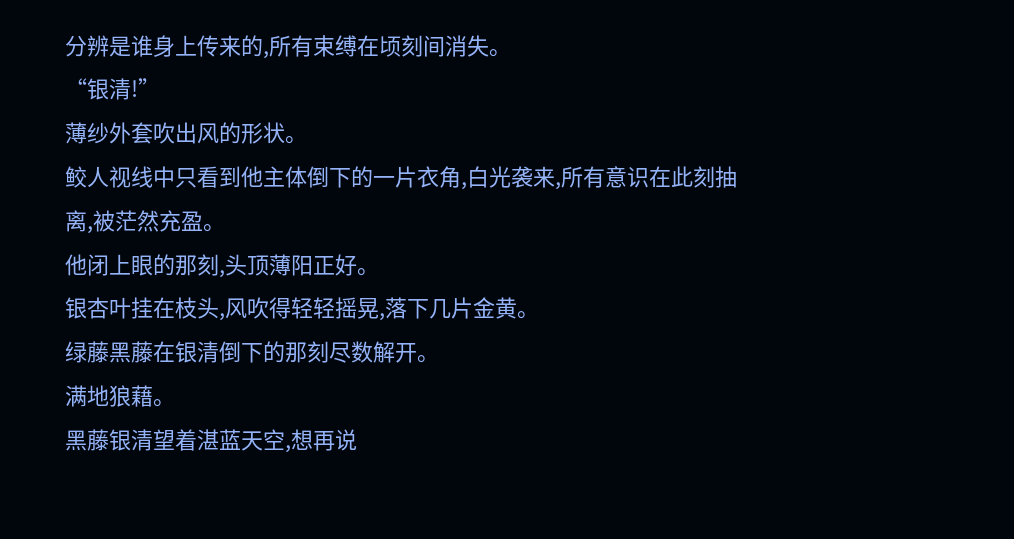分辨是谁身上传来的,所有束缚在顷刻间消失。
“银清!”
薄纱外套吹出风的形状。
鲛人视线中只看到他主体倒下的一片衣角,白光袭来,所有意识在此刻抽离,被茫然充盈。
他闭上眼的那刻,头顶薄阳正好。
银杏叶挂在枝头,风吹得轻轻摇晃,落下几片金黄。
绿藤黑藤在银清倒下的那刻尽数解开。
满地狼藉。
黑藤银清望着湛蓝天空,想再说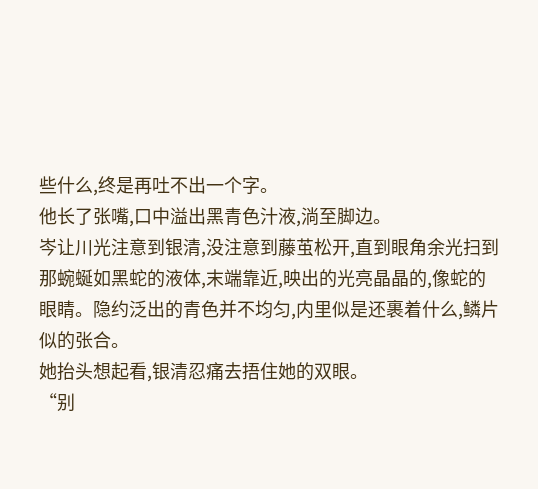些什么,终是再吐不出一个字。
他长了张嘴,口中溢出黑青色汁液,淌至脚边。
岑让川光注意到银清,没注意到藤茧松开,直到眼角余光扫到那蜿蜒如黑蛇的液体,末端靠近,映出的光亮晶晶的,像蛇的眼睛。隐约泛出的青色并不均匀,内里似是还裹着什么,鳞片似的张合。
她抬头想起看,银清忍痛去捂住她的双眼。
“别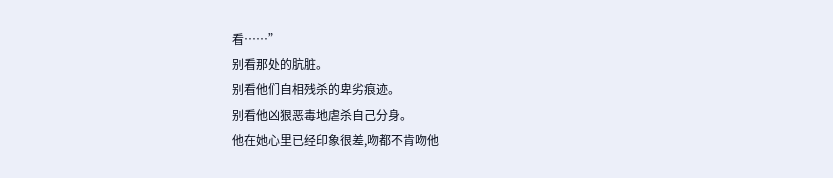看……”
别看那处的肮脏。
别看他们自相残杀的卑劣痕迹。
别看他凶狠恶毒地虐杀自己分身。
他在她心里已经印象很差,吻都不肯吻他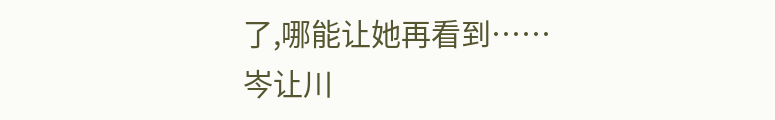了,哪能让她再看到……
岑让川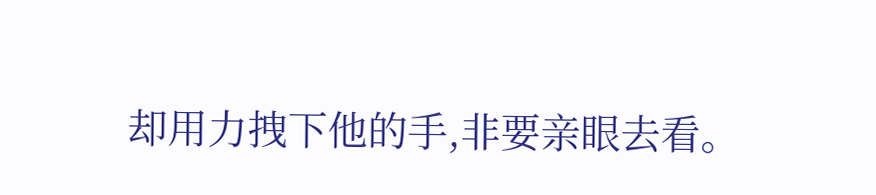却用力拽下他的手,非要亲眼去看。